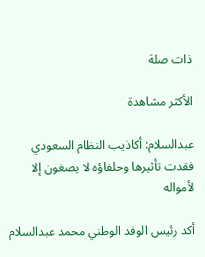ذات صلة

الأكثر مشاهدة

عبدالسلام: أكاذيب النظام السعودي فقدت تأثيرها وحلفاؤه لا يصغون إلا لأمواله

أكد رئيس الوفد الوطني محمد عبدالسلام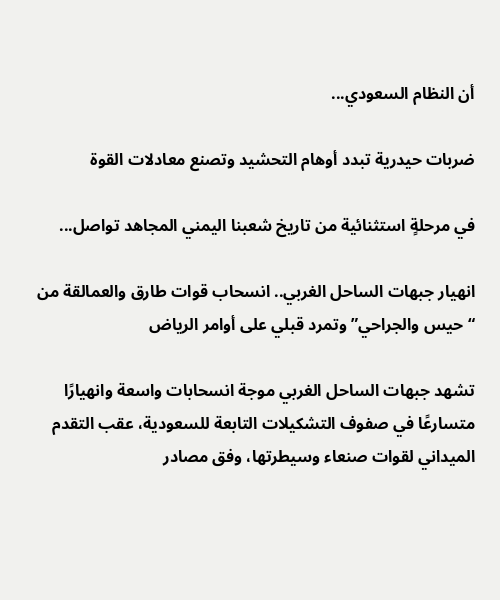أن النظام السعودي...

ضربات حيدرية تبدد أوهام التحشيد وتصنع معادلات القوة

في مرحلةٍ استثنائية من تاريخ شعبنا اليمني المجاهد تواصل...

انهيار جبهات الساحل الغربي.. انسحاب قوات طارق والعمالقة من “حيس والجراحي” وتمرد قبلي على أوامر الرياض

تشهد جبهات الساحل الغربي موجة انسحابات واسعة وانهيارًا متسارعًا في صفوف التشكيلات التابعة للسعودية، عقب التقدم الميداني لقوات صنعاء وسيطرتها، وفق مصادر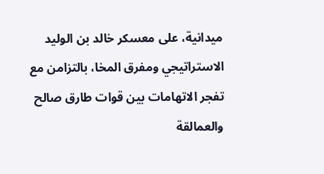ميدانية، على معسكر خالد بن الوليد الاستراتيجي ومفرق المخا، بالتزامن مع تفجر الاتهامات بين قوات طارق صالح والعمالقة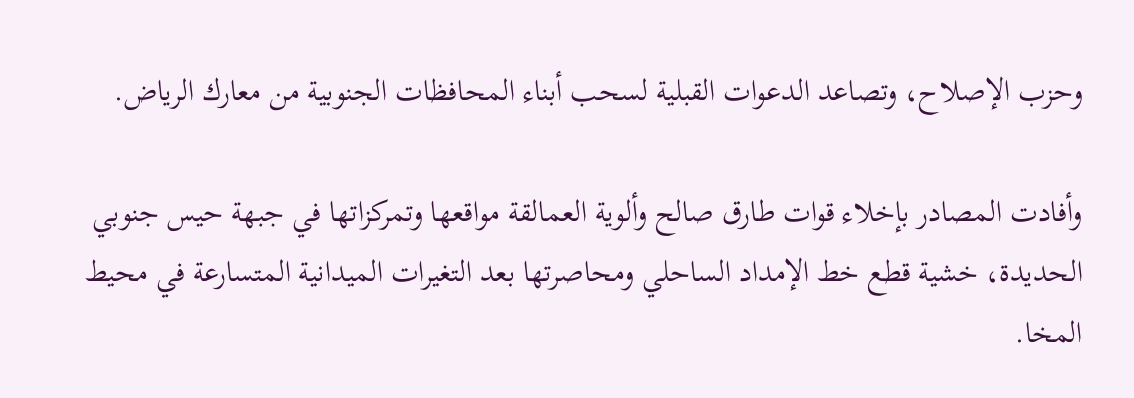وحزب الإصلاح، وتصاعد الدعوات القبلية لسحب أبناء المحافظات الجنوبية من معارك الرياض.

وأفادت المصادر بإخلاء قوات طارق صالح وألوية العمالقة مواقعها وتمركزاتها في جبهة حيس جنوبي الحديدة، خشية قطع خط الإمداد الساحلي ومحاصرتها بعد التغيرات الميدانية المتسارعة في محيط المخا.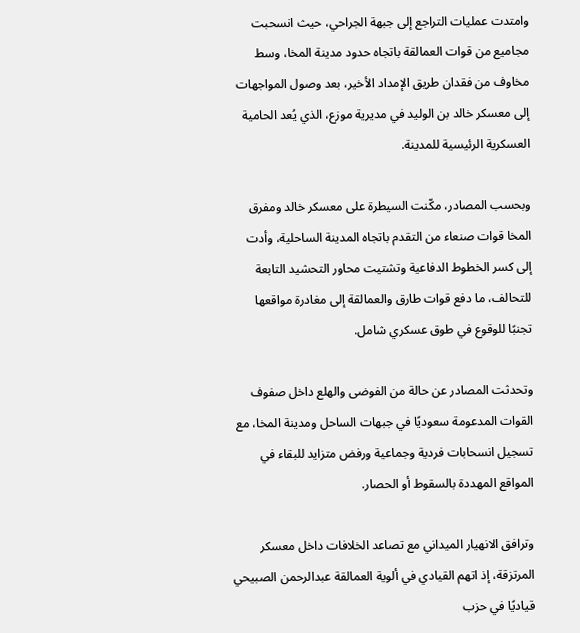وامتدت عمليات التراجع إلى جبهة الجراحي، حيث انسحبت مجاميع من قوات العمالقة باتجاه حدود مدينة المخا، وسط مخاوف من فقدان طريق الإمداد الأخير، بعد وصول المواجهات إلى معسكر خالد بن الوليد في مديرية موزع، الذي يُعد الحامية العسكرية الرئيسية للمدينة.

وبحسب المصادر، مكّنت السيطرة على معسكر خالد ومفرق المخا قوات صنعاء من التقدم باتجاه المدينة الساحلية، وأدت إلى كسر الخطوط الدفاعية وتشتيت محاور التحشيد التابعة للتحالف، ما دفع قوات طارق والعمالقة إلى مغادرة مواقعها تجنبًا للوقوع في طوق عسكري شامل.

وتحدثت المصادر عن حالة من الفوضى والهلع داخل صفوف القوات المدعومة سعوديًا في جبهات الساحل ومدينة المخا، مع تسجيل انسحابات فردية وجماعية ورفض متزايد للبقاء في المواقع المهددة بالسقوط أو الحصار.

وترافق الانهيار الميداني مع تصاعد الخلافات داخل معسكر المرتزقة، إذ اتهم القيادي في ألوية العمالقة عبدالرحمن الصبيحي قياديًا في حزب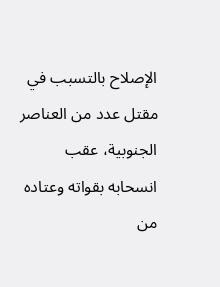الإصلاح بالتسبب في مقتل عدد من العناصر الجنوبية، عقب انسحابه بقواته وعتاده من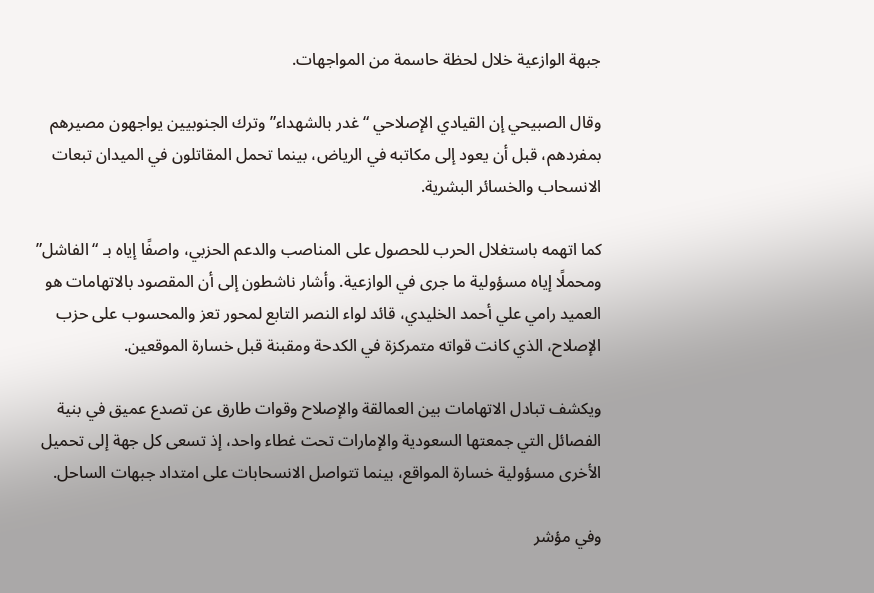جبهة الوازعية خلال لحظة حاسمة من المواجهات.

وقال الصبيحي إن القيادي الإصلاحي “غدر بالشهداء” وترك الجنوبيين يواجهون مصيرهم بمفردهم، قبل أن يعود إلى مكاتبه في الرياض، بينما تحمل المقاتلون في الميدان تبعات الانسحاب والخسائر البشرية.

كما اتهمه باستغلال الحرب للحصول على المناصب والدعم الحزبي، واصفًا إياه بـ “الفاشل” ومحملًا إياه مسؤولية ما جرى في الوازعية. وأشار ناشطون إلى أن المقصود بالاتهامات هو العميد رامي علي أحمد الخليدي، قائد لواء النصر التابع لمحور تعز والمحسوب على حزب الإصلاح، الذي كانت قواته متمركزة في الكدحة ومقبنة قبل خسارة الموقعين.

ويكشف تبادل الاتهامات بين العمالقة والإصلاح وقوات طارق عن تصدع عميق في بنية الفصائل التي جمعتها السعودية والإمارات تحت غطاء واحد، إذ تسعى كل جهة إلى تحميل الأخرى مسؤولية خسارة المواقع، بينما تتواصل الانسحابات على امتداد جبهات الساحل.

وفي مؤشر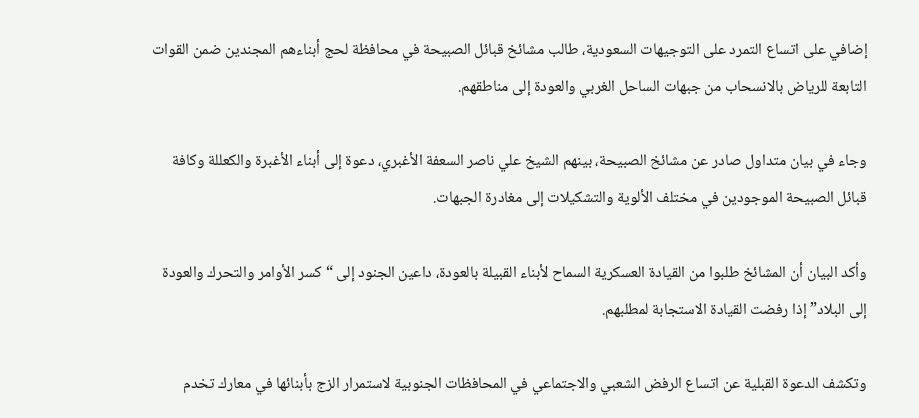إضافي على اتساع التمرد على التوجيهات السعودية، طالب مشائخ قبائل الصبيحة في محافظة لحج أبناءهم المجندين ضمن القوات التابعة للرياض بالانسحاب من جبهات الساحل الغربي والعودة إلى مناطقهم.

وجاء في بيان متداول صادر عن مشائخ الصبيحة، بينهم الشيخ علي ناصر السعفة الأغبري، دعوة إلى أبناء الأغبرة والكعللة وكافة قبائل الصبيحة الموجودين في مختلف الألوية والتشكيلات إلى مغادرة الجبهات.

وأكد البيان أن المشائخ طلبوا من القيادة العسكرية السماح لأبناء القبيلة بالعودة، داعين الجنود إلى “كسر الأوامر والتحرك والعودة إلى البلاد” إذا رفضت القيادة الاستجابة لمطلبهم.

وتكشف الدعوة القبلية عن اتساع الرفض الشعبي والاجتماعي في المحافظات الجنوبية لاستمرار الزج بأبنائها في معارك تخدم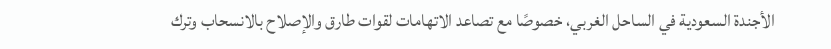الأجندة السعودية في الساحل الغربي، خصوصًا مع تصاعد الاتهامات لقوات طارق والإصلاح بالانسحاب وترك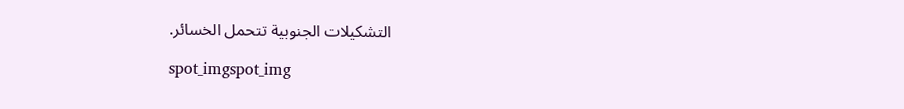التشكيلات الجنوبية تتحمل الخسائر.

spot_imgspot_img